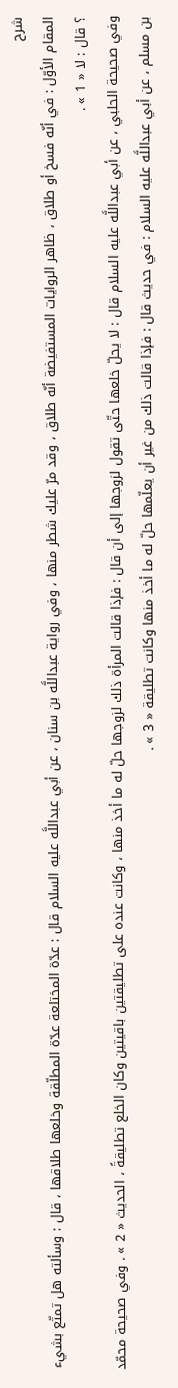شرح
المقام الأوّل : في أنّه فسخ أو طلاق ، ظاهر الروايات المستفيضة أنّه طلاق ، وقد مرّ عليك شطر منها ، وفي رواية عبداللَّه بن سنان ، عن أبي عبداللَّه عليه السلام قال : عدّة المختلعة عدّة المطلّقة وخلعها طلاقها ، قال : وسألته هل تمتّع بشيء ؟ قال : لا « 1 » .
وفي صحيحة الحلبي ، عن أبي عبداللَّه عليه السلام قال : لا يحلّ خلعها حتّى تقول لزوجها إلى أن قال : فإذا قالت المرأة ذلك لزوجها حلّ له ما أخذ منها ، وكانت عنده على تطليقتين باقيتين وكان الخلع تطليقةً ، الحديث « 2 » . وفي صحيحة محمّد بن مسلم ، عن أبي عبداللَّه عليه السلام : في حديث قال : فإذا قالت ذلك من غير أن يعلّمها حلّ له ما أخذ منها وكانت تطليقة « 3 » .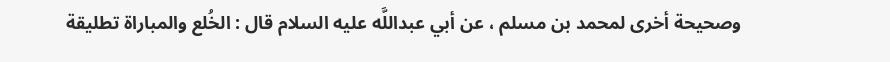وصحيحة أخرى لمحمد بن مسلم ، عن أبي عبداللَّه عليه السلام قال : الخُلع والمباراة تطليقة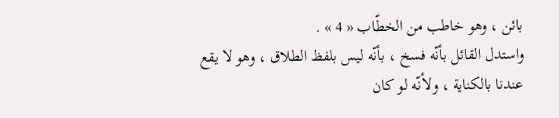بائن ، وهو خاطب من الخطّاب « 4 » .
واستدل القائل بأنّه فسخ ، بأنّه ليس بلفظ الطلاق ، وهو لا يقع عندنا بالكناية ، ولأنّه لو كان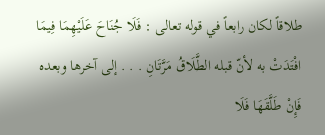طلاقاً لكان رابعاً في قوله تعالى : فَلَا جُنَاحَ عَلَيْهِمَا فِيمَا افْتَدَتْ به لأنّ قبله الطَّلَاقُ مَرَّتَانِ . . . إلى آخرها وبعده فَإِنْ طَلَّقَهَا فَلَا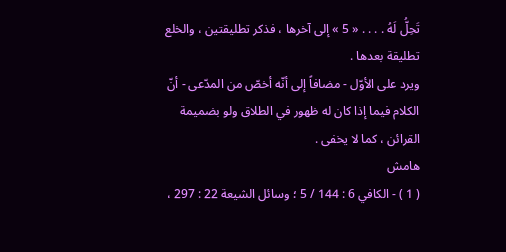تَحِلُّ لَهُ . . . . « 5 » إلى آخرها ، فذكر تطليقتين ، والخلع تطليقة بعدها .
ويرد على الأوّل - مضافاً إلى أنّه أخصّ من المدّعى - أنّ الكلام فيما إذا كان له ظهور في الطلاق ولو بضميمة القرائن ، كما لا يخفى .
هامش
( 1 ) - الكافي 6 : 144 / 5 ؛ وسائل الشيعة 22 : 297 ،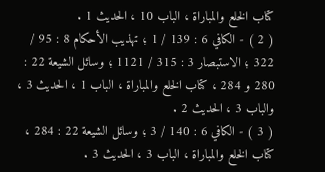كتاب الخلع والمباراة ، الباب 10 ، الحديث 1 .
( 2 ) - الكافي 6 : 139 / 1 ؛ تهذيب الأحكام 8 : 95 / 322 ؛ الاستبصار 3 : 315 / 1121 ؛ وسائل الشيعة 22 : 280 و 284 ، كتاب الخلع والمباراة ، الباب 1 ، الحديث 3 ، والباب 3 ، الحديث 2 .
( 3 ) - الكافي 6 : 140 / 3 ؛ وسائل الشيعة 22 : 284 ، كتاب الخلع والمباراة ، الباب 3 ، الحديث 3 .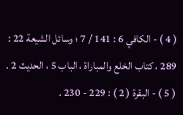( 4 ) - الكافي 6 : 141 / 7 ؛ وسائل الشيعة 22 : 289 ، كتاب الخلع والمباراة ، الباب 5 ، الحديث 2 .
( 5 ) - البقرة ( 2 ) : 229 - 230 .